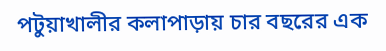পটুয়াখালীর কলাপাড়ায় চার বছরের এক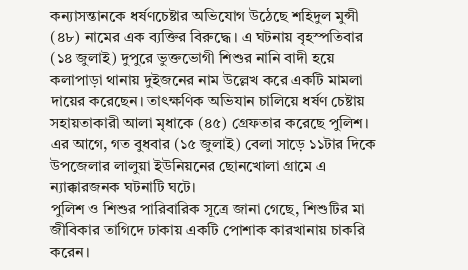কন্যাসন্তানকে ধর্ষণচেষ্টার অভিযোগ উঠেছে শহিদুল মুন্সী (৪৮) নামের এক ব্যক্তির বিরুদ্ধে। এ ঘটনায় বৃহস্পতিবার (১৪ জুলাই) দুপুরে ভুক্তভোগী শিশুর নানি বাদী হয়ে কলাপাড়া থানায় দুইজনের নাম উল্লেখ করে একটি মামলা দায়ের করেছেন। তাৎক্ষণিক অভিযান চালিয়ে ধর্ষণ চেষ্টায় সহায়তাকারী আলা মৃধাকে (৪৫) গ্রেফতার করেছে পুলিশ।
এর আগে, গত বুধবার (১৫ জুলাই) বেলা সাড়ে ১১টার দিকে উপজেলার লালুয়া ইউনিয়নের ছোনখোলা গ্রামে এ ন্যাক্কারজনক ঘটনাটি ঘটে।
পুলিশ ও শিশুর পারিবারিক সূত্রে জানা গেছে, শিশুটির মা জীবিকার তাগিদে ঢাকায় একটি পোশাক কারখানায় চাকরি করেন।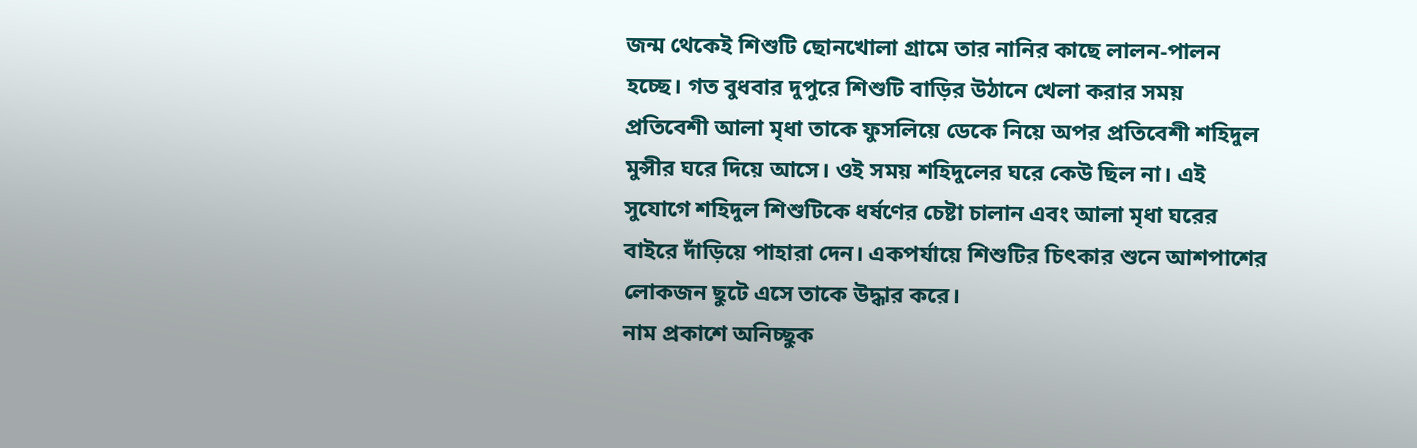জন্ম থেকেই শিশুটি ছোনখোলা গ্রামে তার নানির কাছে লালন-পালন হচ্ছে। গত বুধবার দুপুরে শিশুটি বাড়ির উঠানে খেলা করার সময় প্রতিবেশী আলা মৃধা তাকে ফুসলিয়ে ডেকে নিয়ে অপর প্রতিবেশী শহিদুল মুন্সীর ঘরে দিয়ে আসে। ওই সময় শহিদুলের ঘরে কেউ ছিল না। এই সুযোগে শহিদুল শিশুটিকে ধর্ষণের চেষ্টা চালান এবং আলা মৃধা ঘরের বাইরে দাঁড়িয়ে পাহারা দেন। একপর্যায়ে শিশুটির চিৎকার শুনে আশপাশের লোকজন ছুটে এসে তাকে উদ্ধার করে।
নাম প্রকাশে অনিচ্ছুক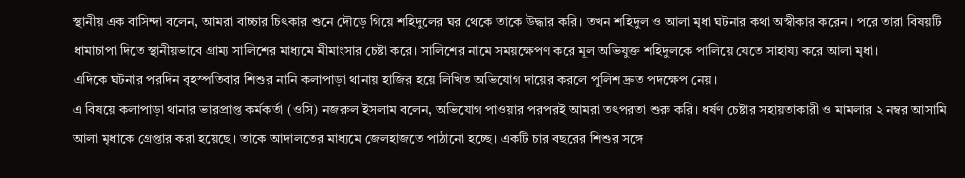স্থানীয় এক বাসিন্দা বলেন, আমরা বাচ্চার চিৎকার শুনে দৌড়ে গিয়ে শহিদুলের ঘর থেকে তাকে উদ্ধার করি। তখন শহিদুল ও আলা মৃধা ঘটনার কথা অস্বীকার করেন। পরে তারা বিষয়টি ধামাচাপা দিতে স্থানীয়ভাবে গ্রাম্য সালিশের মাধ্যমে মীমাংসার চেষ্টা করে। সালিশের নামে সময়ক্ষেপণ করে মূল অভিযুক্ত শহিদুলকে পালিয়ে যেতে সাহায্য করে আলা মৃধা।
এদিকে ঘটনার পরদিন বৃহস্পতিবার শিশুর নানি কলাপাড়া থানায় হাজির হয়ে লিখিত অভিযোগ দায়ের করলে পুলিশ দ্রুত পদক্ষেপ নেয়।
এ বিষয়ে কলাপাড়া থানার ভারপ্রাপ্ত কর্মকর্তা (ওসি) নজরুল ইসলাম বলেন, অভিযোগ পাওয়ার পরপরই আমরা তৎপরতা শুরু করি। ধর্ষণ চেষ্টার সহায়তাকারী ও মামলার ২ নম্বর আসামি আলা মৃধাকে গ্রেপ্তার করা হয়েছে। তাকে আদালতের মাধ্যমে জেলহাজতে পাঠানো হচ্ছে। একটি চার বছরের শিশুর সঙ্গে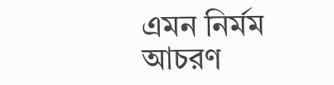এমন নির্মম আচরণ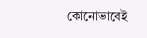কোনোভাবেই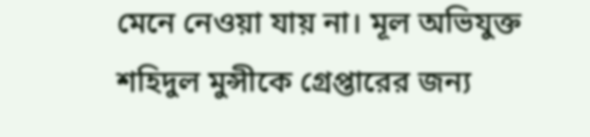মেনে নেওয়া যায় না। মূল অভিযুক্ত শহিদুল মুন্সীকে গ্রেপ্তারের জন্য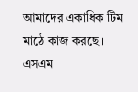আমাদের একাধিক টিম মাঠে কাজ করছে।
এসএম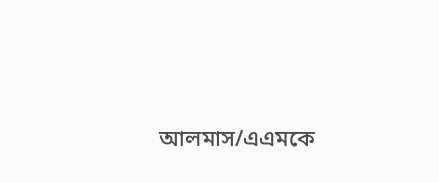আলমাস/এএমকে